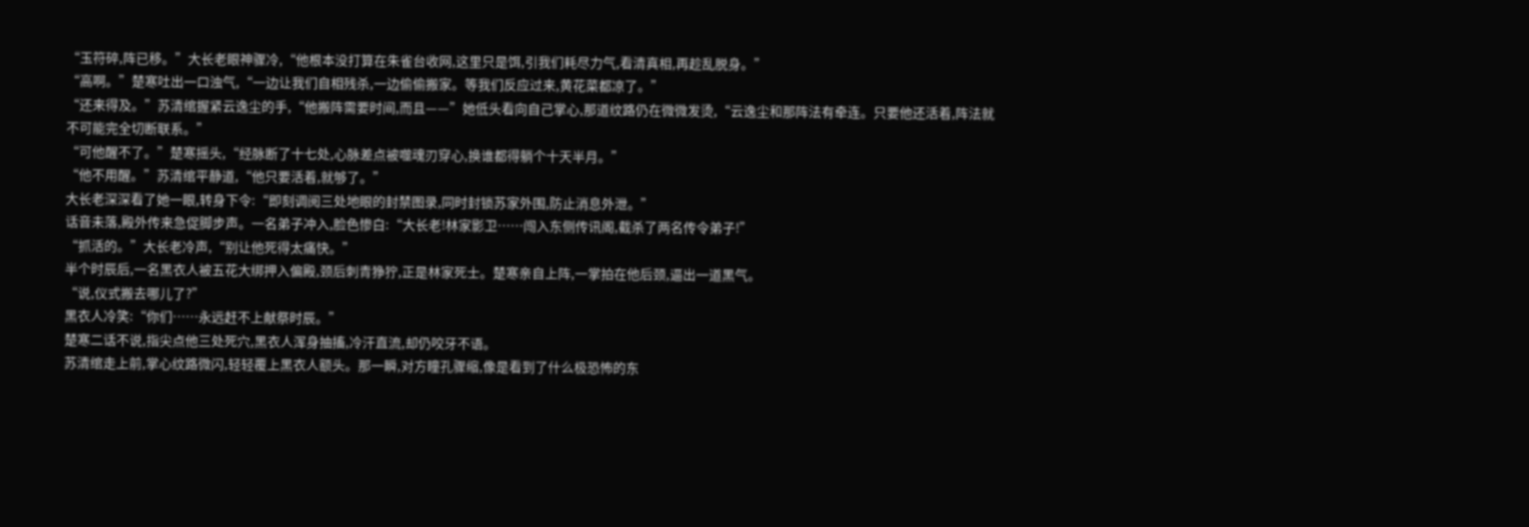“玉符碎,阵已移。”大长老眼神骤冷,“他根本没打算在朱雀台收网,这里只是饵,引我们耗尽力气,看清真相,再趁乱脱身。”
“高啊。”楚寒吐出一口浊气,“一边让我们自相残杀,一边偷偷搬家。等我们反应过来,黄花菜都凉了。”
“还来得及。”苏清绾握紧云逸尘的手,“他搬阵需要时间,而且——”她低头看向自己掌心,那道纹路仍在微微发烫,“云逸尘和那阵法有牵连。只要他还活着,阵法就不可能完全切断联系。”
“可他醒不了。”楚寒摇头,“经脉断了十七处,心脉差点被噬魂刃穿心,换谁都得躺个十天半月。”
“他不用醒。”苏清绾平静道,“他只要活着,就够了。”
大长老深深看了她一眼,转身下令:“即刻调阅三处地眼的封禁图录,同时封锁苏家外围,防止消息外泄。”
话音未落,殿外传来急促脚步声。一名弟子冲入,脸色惨白:“大长老!林家影卫……闯入东侧传讯阁,截杀了两名传令弟子!”
“抓活的。”大长老冷声,“别让他死得太痛快。”
半个时辰后,一名黑衣人被五花大绑押入偏殿,颈后刺青狰狞,正是林家死士。楚寒亲自上阵,一掌拍在他后颈,逼出一道黑气。
“说,仪式搬去哪儿了?”
黑衣人冷笑:“你们……永远赶不上献祭时辰。”
楚寒二话不说,指尖点他三处死穴,黑衣人浑身抽搐,冷汗直流,却仍咬牙不语。
苏清绾走上前,掌心纹路微闪,轻轻覆上黑衣人额头。那一瞬,对方瞳孔骤缩,像是看到了什么极恐怖的东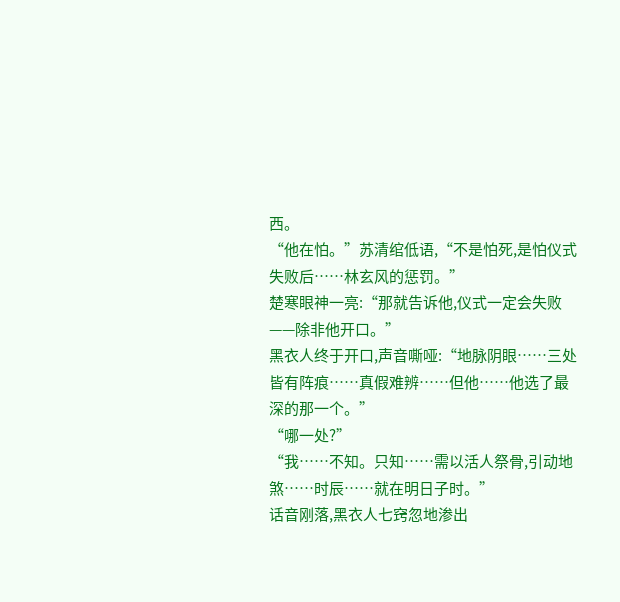西。
“他在怕。”苏清绾低语,“不是怕死,是怕仪式失败后……林玄风的惩罚。”
楚寒眼神一亮:“那就告诉他,仪式一定会失败——除非他开口。”
黑衣人终于开口,声音嘶哑:“地脉阴眼……三处皆有阵痕……真假难辨……但他……他选了最深的那一个。”
“哪一处?”
“我……不知。只知……需以活人祭骨,引动地煞……时辰……就在明日子时。”
话音刚落,黑衣人七窍忽地渗出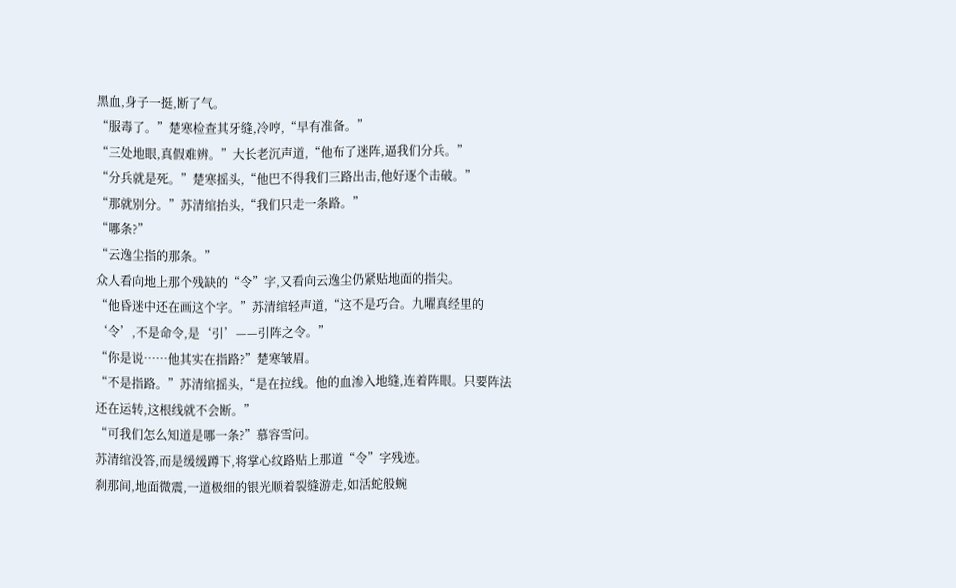黑血,身子一挺,断了气。
“服毒了。”楚寒检查其牙缝,冷哼,“早有准备。”
“三处地眼,真假难辨。”大长老沉声道,“他布了迷阵,逼我们分兵。”
“分兵就是死。”楚寒摇头,“他巴不得我们三路出击,他好逐个击破。”
“那就别分。”苏清绾抬头,“我们只走一条路。”
“哪条?”
“云逸尘指的那条。”
众人看向地上那个残缺的“令”字,又看向云逸尘仍紧贴地面的指尖。
“他昏迷中还在画这个字。”苏清绾轻声道,“这不是巧合。九曜真经里的‘令’,不是命令,是‘引’——引阵之令。”
“你是说……他其实在指路?”楚寒皱眉。
“不是指路。”苏清绾摇头,“是在拉线。他的血渗入地缝,连着阵眼。只要阵法还在运转,这根线就不会断。”
“可我们怎么知道是哪一条?”慕容雪问。
苏清绾没答,而是缓缓蹲下,将掌心纹路贴上那道“令”字残迹。
刹那间,地面微震,一道极细的银光顺着裂缝游走,如活蛇般蜿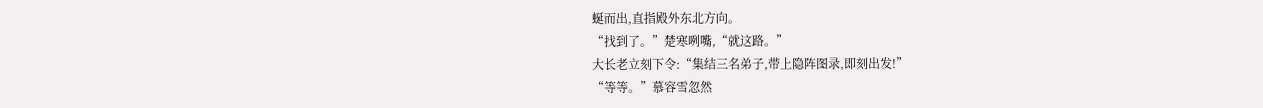蜒而出,直指殿外东北方向。
“找到了。”楚寒咧嘴,“就这路。”
大长老立刻下令:“集结三名弟子,带上隐阵图录,即刻出发!”
“等等。”慕容雪忽然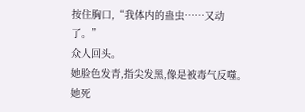按住胸口,“我体内的蛊虫……又动了。”
众人回头。
她脸色发青,指尖发黑,像是被毒气反噬。她死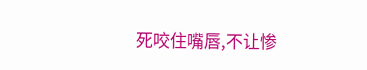死咬住嘴唇,不让惨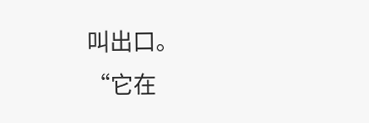叫出口。
“它在